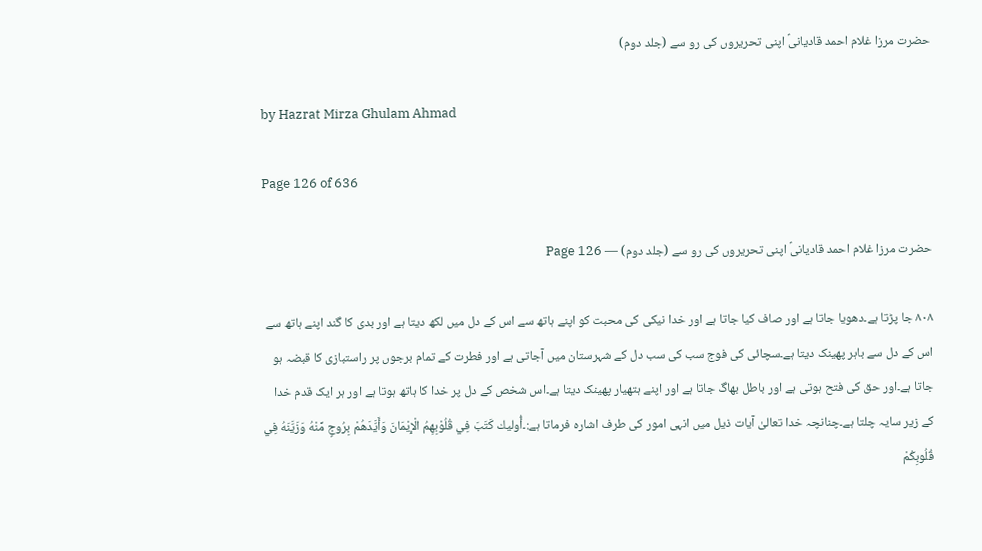حضرت مرزا غلام احمد قادیانیؑ اپنی تحریروں کی رو سے (جلد دوم)

by Hazrat Mirza Ghulam Ahmad

Page 126 of 636

حضرت مرزا غلام احمد قادیانیؑ اپنی تحریروں کی رو سے (جلد دوم) — Page 126

۸۰۸ جا پڑتا ہے۔دھویا جاتا ہے اور صاف کیا جاتا ہے اور خدا نیکی کی محبت کو اپنے ہاتھ سے اس کے دل میں لکھ دیتا ہے اور بدی کا گند اپنے ہاتھ سے اس کے دل سے باہر پھینک دیتا ہے۔سچائی کی فوج سب کی سب دل کے شہرستان میں آجاتی ہے اور فطرت کے تمام برجوں پر راستبازی کا قبضہ ہو جاتا ہے۔اور حق کی فتح ہوتی ہے اور باطل بھاگ جاتا ہے اور اپنے ہتھیار پھینک دیتا ہے۔اس شخص کے دل پر خدا کا ہاتھ ہوتا ہے اور ہر ایک قدم خدا کے زیر سایہ چلتا ہے۔چنانچہ خدا تعالیٰ آیات ذیل میں انہی امور کی طرف اشارہ فرماتا ہے:۔أُوليك كَتَبَ فِي قُلُوْبِهِمُ الْإِيْمَانَ وَأَيَّدَهُمْ بِرُوجٍ مِّنْهُ وَزَيَّنَهُ فِي قُلُوبِكُمْ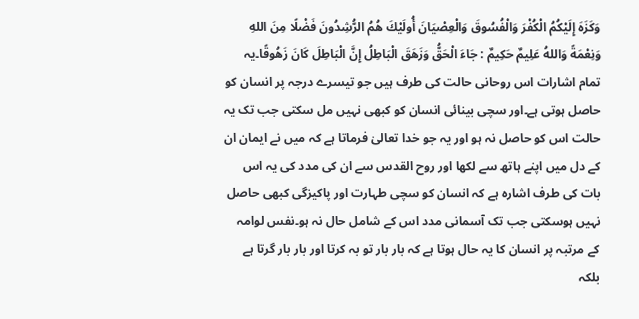وَكَزَهَ إِلَيْكُمُ الْكُفْرَ وَالْفُسُوقَ وَالْعِصْيَانَ أُولَيْكَ هُمُ الرُّشِدُونَ فَضْلًا مِنَ اللهِ وَنِعْمَةً وَاللهُ عَلِيمٌ حَكِيمٌ : جَاءَ الْحَقُّ وَزَهَقَ الْبَاطِلُ إِنَّ الْبَاطِلَ كَانَ زَهُوقًا۔یہ تمام اشارات اس روحانی حالت کی طرف ہیں جو تیسرے درجہ پر انسان کو حاصل ہوتی ہے۔اور سچی بینائی انسان کو کبھی نہیں مل سکتی جب تک یہ حالت اس کو حاصل نہ ہو اور یہ جو خدا تعالیٰ فرماتا ہے کہ میں نے ایمان ان کے دل میں اپنے ہاتھ سے لکھا اور روح القدس سے ان کی مدد کی یہ اس بات کی طرف اشارہ ہے کہ انسان کو سچی طہارت اور پاکیزگی کبھی حاصل نہیں ہوسکتی جب تک آسمانی مدد اس کے شامل حال نہ ہو۔نفس لوامہ کے مرتبہ پر انسان کا یہ حال ہوتا ہے کہ بار بار تو بہ کرتا اور بار بار گرتا ہے بلکہ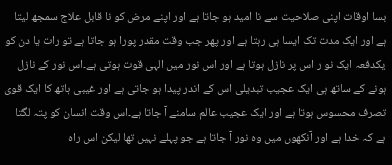بسا اوقات اپنی صلاحیت سے نا امید ہو جاتا ہے اور اپنے مرض کو نا قابل علاج سمجھ لیتا ہے اور ایک مدت تک ایسا ہی رہتا ہے اور پھر جب وقت مقدر پورا ہو جاتا ہے تو رات یا دن کو یکدفعہ ایک نو ر اس پر نازل ہوتا ہے اور اس نور میں الہی قوت ہوتی ہے۔اس نور کے نازل ہونے کے ساتھ ہی ایک عجیب تبدیلی اس کے اندر پیدا ہو جاتی ہے اور غیبی ہاتھ کا ایک قوی تصرف محسوس ہوتا ہے اور ایک عجیب عالم سامنے آ جاتا ہے۔اس وقت انسان کو پتہ لگتا ہے کہ خدا ہے اور آنکھوں میں وہ نور آ جاتا ہے جو پہلے نہیں تھا لیکن اس راہ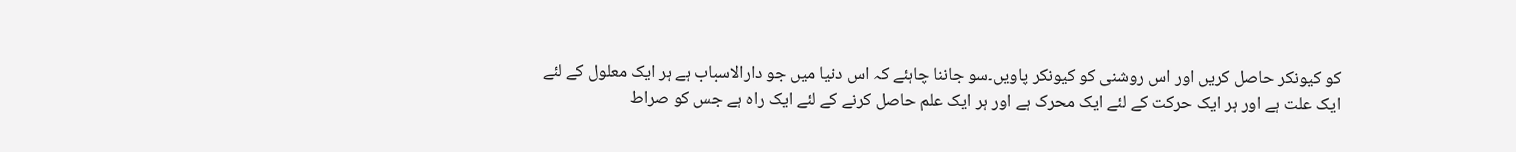کو کیونکر حاصل کریں اور اس روشنی کو کیونکر پاویں۔سو جاننا چاہئے کہ اس دنیا میں جو دارالاسباب ہے ہر ایک معلول کے لئے ایک علت ہے اور ہر ایک حرکت کے لئے ایک محرک ہے اور ہر ایک علم حاصل کرنے کے لئے ایک راہ ہے جس کو صراط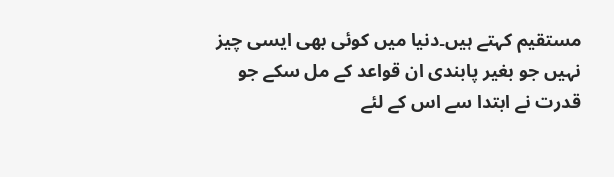مستقیم کہتے ہیں۔دنیا میں کوئی بھی ایسی چیز نہیں جو بغیر پابندی ان قواعد کے مل سکے جو قدرت نے ابتدا سے اس کے لئے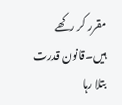مقرر کر رکھے ہیں۔قانون قدرت بتلا رہا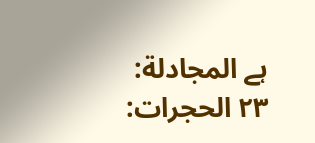ہے المجادلة: ٢٣ الحجرات: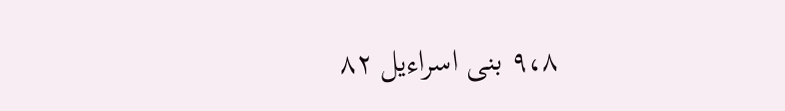٩،٨ بنی اسراءیل ۸۲